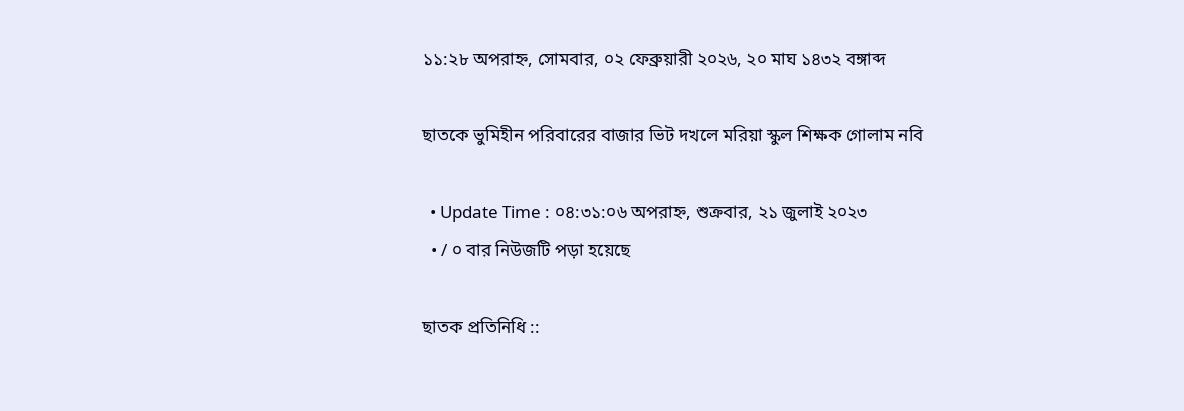১১:২৮ অপরাহ্ন, সোমবার, ০২ ফেব্রুয়ারী ২০২৬, ২০ মাঘ ১৪৩২ বঙ্গাব্দ

ছাতকে ভুমিহীন পরিবারের বাজার ভিট দখলে মরিয়া স্কুল শিক্ষক গোলাম নবি

  • Update Time : ০৪:৩১:০৬ অপরাহ্ন, শুক্রবার, ২১ জুলাই ২০২৩
  • / ০ বার নিউজটি পড়া হয়েছে

ছাতক প্রতিনিধি ::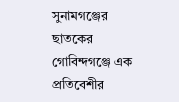সুনামগঞ্জের ছাতকের গোবিন্দগঞ্জে এক প্রতিবেশীর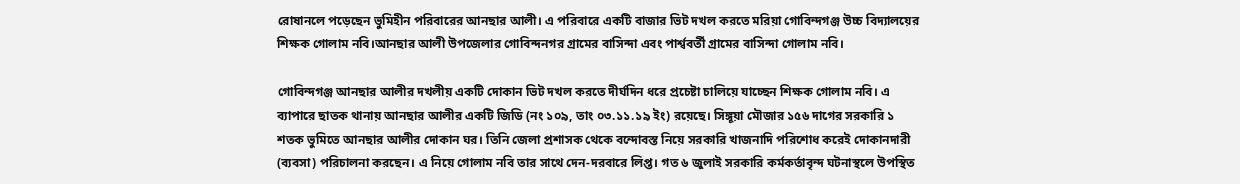রোষানলে পড়েছেন ভুমিহীন পরিবারের আনছার আলী। এ পরিবারে একটি বাজার ভিট দখল করতে মরিয়া গোবিন্দগঞ্জ উচ্চ বিদ্যালয়ের শিক্ষক গোলাম নবি।আনছার আলী উপজেলার গোবিন্দনগর গ্রামের বাসিন্দা এবং পার্শ্ববর্তী গ্রামের বাসিন্দা গোলাম নবি।

গোবিন্দগঞ্জ আনছার আলীর দখলীয় একটি দোকান ভিট দখল করতে দীর্ঘদিন ধরে প্রচেষ্টা চালিয়ে যাচ্ছেন শিক্ষক গোলাম নবি। এ ব্যাপারে ছাতক থানায় আনছার আলীর একটি জিডি (নং ১০৯, তাং ০৩.১১.১৯ ইং) রয়েছে। সিঙ্গূয়া মৌজার ১৫৬ দাগের সরকারি ১ শতক ভুমিতে আনছার আলীর দোকান ঘর। তিনি জেলা প্রশাসক থেকে বন্দোবস্ত নিয়ে সরকারি খাজনাদি পরিশোধ করেই দোকানদারী (ব্যবসা) পরিচালনা করছেন। এ নিয়ে গোলাম নবি তার সাথে দেন-দরবারে লিপ্ত। গত ৬ জুলাই সরকারি কর্মকর্তাবৃন্দ ঘটনাস্থলে উপস্থিত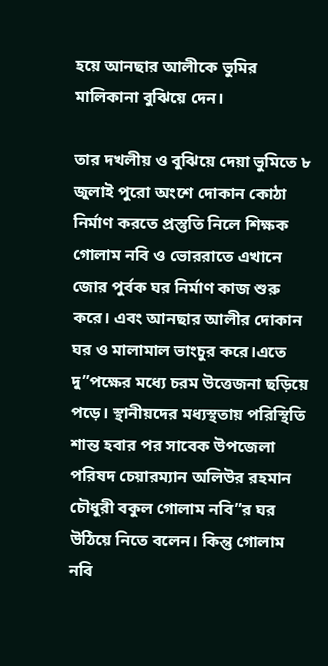হয়ে আনছার আলীকে ভুমির মালিকানা বুঝিয়ে দেন।

তার দখলীয় ও বুঝিয়ে দেয়া ভুমিতে ৮ জুলাই পুরো অংশে দোকান কোঠা নির্মাণ করতে প্রস্তুতি নিলে শিক্ষক গোলাম নবি ও ভোররাতে এখানে জোর পুর্বক ঘর নির্মাণ কাজ শুরু করে। এবং আনছার আলীর দোকান ঘর ও মালামাল ভাংচুর করে।এতে দু”পক্ষের মধ্যে চরম উত্তেজনা ছড়িয়ে পড়ে। স্থানীয়দের মধ্যস্থতায় পরিস্থিতি শান্ত হবার পর সাবেক উপজেলা পরিষদ চেয়ারম্যান অলিউর রহমান চৌধুরী বকুল গোলাম নবি”র ঘর উঠিয়ে নিতে বলেন। কিন্তু গোলাম নবি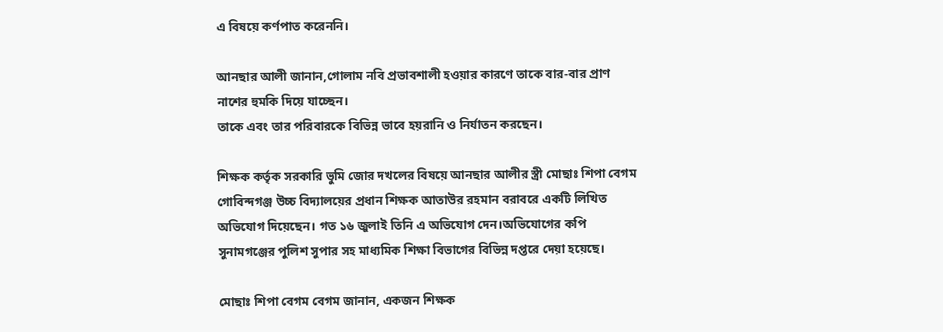এ বিষয়ে কর্ণপাত করেননি।

আনছার আলী জানান,গোলাম নবি প্রভাবশালী হওয়ার কারণে তাকে বার-বার প্রাণ নাশের হুমকি দিয়ে যাচ্ছেন।
তাকে এবং তার পরিবারকে বিভিন্ন ভাবে হয়রানি ও নির্যাতন করছেন।

শিক্ষক কর্তৃক সরকারি ভুমি জোর দখলের বিষয়ে আনছার আলীর স্ত্রী মোছাঃ শিপা বেগম গোবিন্দগঞ্জ উচ্চ বিদ্যালয়ের প্রধান শিক্ষক আতাউর রহমান বরাবরে একটি লিখিত অভিযোগ দিয়েছেন। গত ১৬ জুলাই তিনি এ অভিযোগ দেন।অভিযোগের কপি সুনামগঞ্জের পুলিশ সুপার সহ মাধ্যমিক শিক্ষা বিভাগের বিভিন্ন দপ্তরে দেয়া হয়েছে।

মোছাঃ শিপা বেগম বেগম জানান, একজন শিক্ষক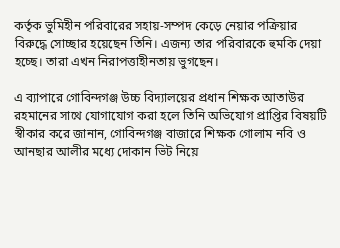কর্তৃক ভুমিহীন পরিবারের সহায়-সম্পদ কেড়ে নেয়ার পক্রিয়ার বিরুদ্ধে সোচ্ছার হয়েছেন তিনি। এজন্য তার পরিবারকে হুমকি দেয়া হচ্ছে। তারা এখন নিরাপত্তাহীনতায় ভুগছেন।

এ ব্যাপারে গোবিন্দগঞ্জ উচ্চ বিদ্যালয়ের প্রধান শিক্ষক আতাউর রহমানের সাথে যোগাযোগ করা হলে তিনি অভিযোগ প্রাপ্তির বিষয়টি স্বীকার করে জানান, গোবিন্দগঞ্জ বাজারে শিক্ষক গোলাম নবি ও আনছার আলীর মধ্যে দোকান ভিট নিয়ে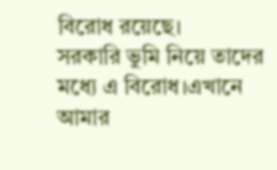বিরোধ রয়েছে।
সরকারি ভুমি নিয়ে তাদের মধ্যে এ বিরোধ।এখানে আমার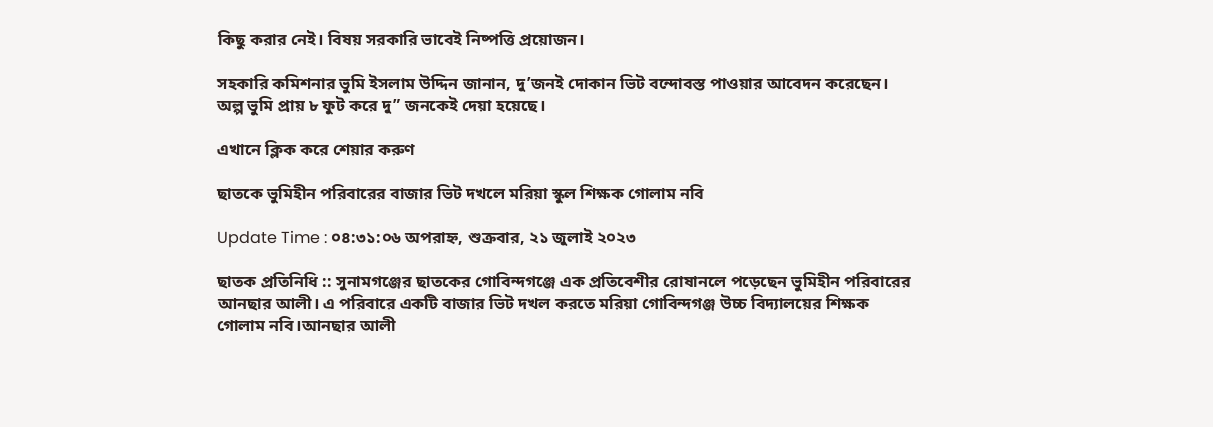কিছু করার নেই। বিষয় সরকারি ভাবেই নিষ্পত্তি প্রয়োজন।

সহকারি কমিশনার ভুমি ইসলাম উদ্দিন জানান, দু’জনই দোকান ভিট বন্দোবস্ত পাওয়ার আবেদন করেছেন। অল্প ভুমি প্রায় ৮ ফুট করে দু” জনকেই দেয়া হয়েছে।

এখানে ক্লিক করে শেয়ার করুণ

ছাতকে ভুমিহীন পরিবারের বাজার ভিট দখলে মরিয়া স্কুল শিক্ষক গোলাম নবি

Update Time : ০৪:৩১:০৬ অপরাহ্ন, শুক্রবার, ২১ জুলাই ২০২৩

ছাতক প্রতিনিধি :: সুনামগঞ্জের ছাতকের গোবিন্দগঞ্জে এক প্রতিবেশীর রোষানলে পড়েছেন ভুমিহীন পরিবারের আনছার আলী। এ পরিবারে একটি বাজার ভিট দখল করতে মরিয়া গোবিন্দগঞ্জ উচ্চ বিদ্যালয়ের শিক্ষক গোলাম নবি।আনছার আলী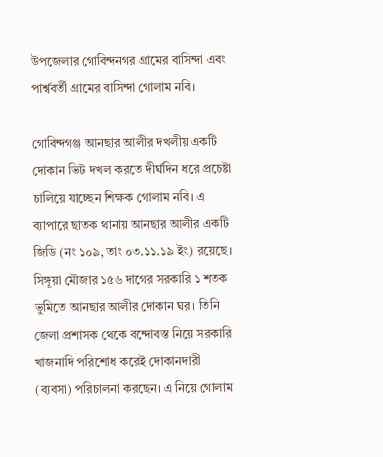উপজেলার গোবিন্দনগর গ্রামের বাসিন্দা এবং পার্শ্ববর্তী গ্রামের বাসিন্দা গোলাম নবি।

গোবিন্দগঞ্জ আনছার আলীর দখলীয় একটি দোকান ভিট দখল করতে দীর্ঘদিন ধরে প্রচেষ্টা চালিয়ে যাচ্ছেন শিক্ষক গোলাম নবি। এ ব্যাপারে ছাতক থানায় আনছার আলীর একটি জিডি (নং ১০৯, তাং ০৩.১১.১৯ ইং) রয়েছে। সিঙ্গূয়া মৌজার ১৫৬ দাগের সরকারি ১ শতক ভুমিতে আনছার আলীর দোকান ঘর। তিনি জেলা প্রশাসক থেকে বন্দোবস্ত নিয়ে সরকারি খাজনাদি পরিশোধ করেই দোকানদারী (ব্যবসা) পরিচালনা করছেন। এ নিয়ে গোলাম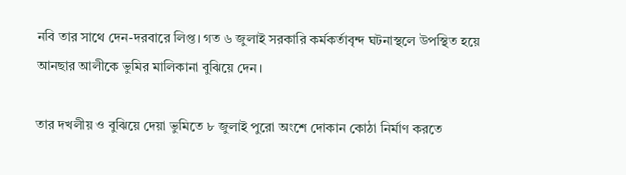নবি তার সাথে দেন-দরবারে লিপ্ত। গত ৬ জুলাই সরকারি কর্মকর্তাবৃন্দ ঘটনাস্থলে উপস্থিত হয়ে আনছার আলীকে ভুমির মালিকানা বুঝিয়ে দেন।

তার দখলীয় ও বুঝিয়ে দেয়া ভুমিতে ৮ জুলাই পুরো অংশে দোকান কোঠা নির্মাণ করতে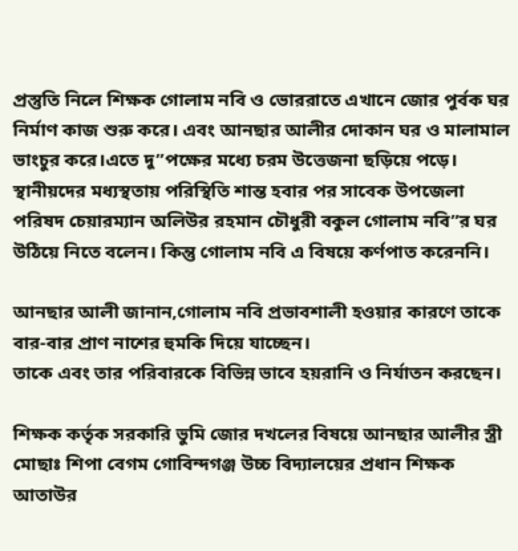প্রস্তুতি নিলে শিক্ষক গোলাম নবি ও ভোররাতে এখানে জোর পুর্বক ঘর নির্মাণ কাজ শুরু করে। এবং আনছার আলীর দোকান ঘর ও মালামাল ভাংচুর করে।এতে দু”পক্ষের মধ্যে চরম উত্তেজনা ছড়িয়ে পড়ে। স্থানীয়দের মধ্যস্থতায় পরিস্থিতি শান্ত হবার পর সাবেক উপজেলা পরিষদ চেয়ারম্যান অলিউর রহমান চৌধুরী বকুল গোলাম নবি”র ঘর উঠিয়ে নিতে বলেন। কিন্তু গোলাম নবি এ বিষয়ে কর্ণপাত করেননি।

আনছার আলী জানান,গোলাম নবি প্রভাবশালী হওয়ার কারণে তাকে বার-বার প্রাণ নাশের হুমকি দিয়ে যাচ্ছেন।
তাকে এবং তার পরিবারকে বিভিন্ন ভাবে হয়রানি ও নির্যাতন করছেন।

শিক্ষক কর্তৃক সরকারি ভুমি জোর দখলের বিষয়ে আনছার আলীর স্ত্রী মোছাঃ শিপা বেগম গোবিন্দগঞ্জ উচ্চ বিদ্যালয়ের প্রধান শিক্ষক আতাউর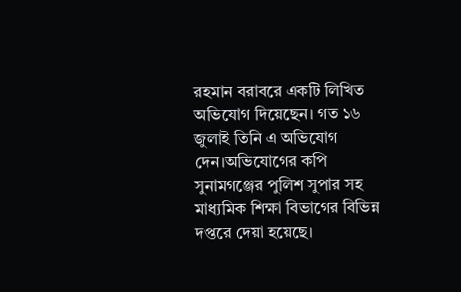রহমান বরাবরে একটি লিখিত অভিযোগ দিয়েছেন। গত ১৬ জুলাই তিনি এ অভিযোগ দেন।অভিযোগের কপি সুনামগঞ্জের পুলিশ সুপার সহ মাধ্যমিক শিক্ষা বিভাগের বিভিন্ন দপ্তরে দেয়া হয়েছে।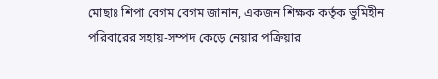মোছাঃ শিপা বেগম বেগম জানান, একজন শিক্ষক কর্তৃক ভুমিহীন পরিবারের সহায়-সম্পদ কেড়ে নেয়ার পক্রিয়ার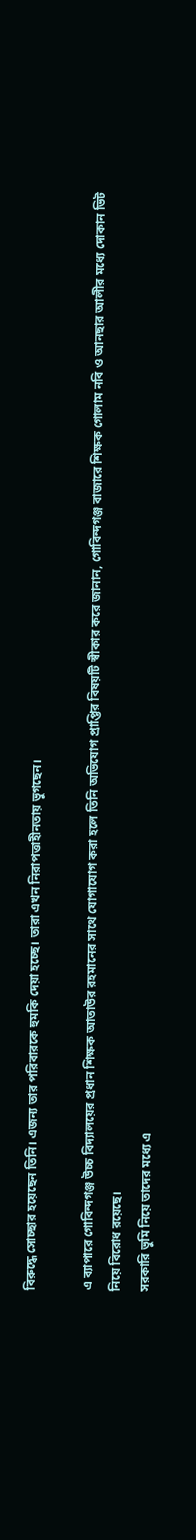বিরুদ্ধে সোচ্ছার হয়েছেন তিনি। এজন্য তার পরিবারকে হুমকি দেয়া হচ্ছে। তারা এখন নিরাপত্তাহীনতায় ভুগছেন।

এ ব্যাপারে গোবিন্দগঞ্জ উচ্চ বিদ্যালয়ের প্রধান শিক্ষক আতাউর রহমানের সাথে যোগাযোগ করা হলে তিনি অভিযোগ প্রাপ্তির বিষয়টি স্বীকার করে জানান, গোবিন্দগঞ্জ বাজারে শিক্ষক গোলাম নবি ও আনছার আলীর মধ্যে দোকান ভিট নিয়ে বিরোধ রয়েছে।
সরকারি ভুমি নিয়ে তাদের মধ্যে এ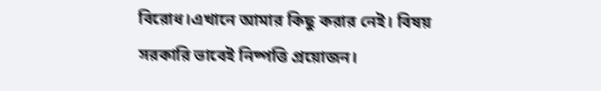বিরোধ।এখানে আমার কিছু করার নেই। বিষয় সরকারি ভাবেই নিষ্পত্তি প্রয়োজন।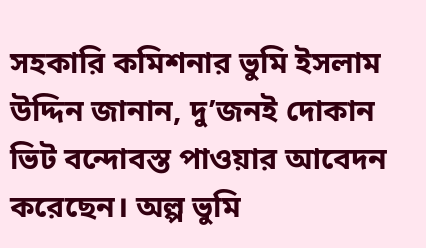সহকারি কমিশনার ভুমি ইসলাম উদ্দিন জানান, দু’জনই দোকান ভিট বন্দোবস্ত পাওয়ার আবেদন করেছেন। অল্প ভুমি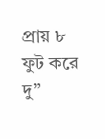প্রায় ৮ ফুট করে দু”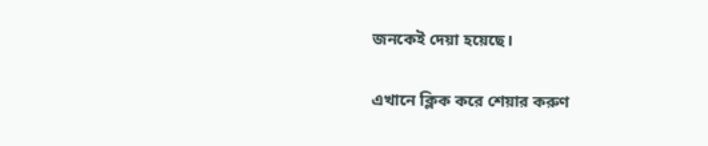জনকেই দেয়া হয়েছে।

এখানে ক্লিক করে শেয়ার করুণ